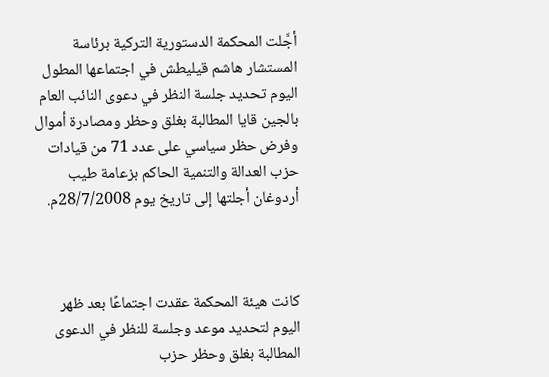أجَّلت المحكمة الدستورية التركية برئاسة المستشار هاشم قيليطش في اجتماعها المطول اليوم تحديد جلسة النظر في دعوى النائب العام بالجين قايا المطالبة بغلق وحظر ومصادرة أموال وفرض حظر سياسي على عدد 71 من قيادات حزب العدالة والتنمية الحاكم بزعامة طيب أردوغان أجلتها إلى تاريخ يوم 28/7/2008م.



كانت هيئة المحكمة عقدت اجتماعًا بعد ظهر اليوم لتحديد موعد وجلسة للنظر في الدعوى المطالبة بغلق وحظر حزب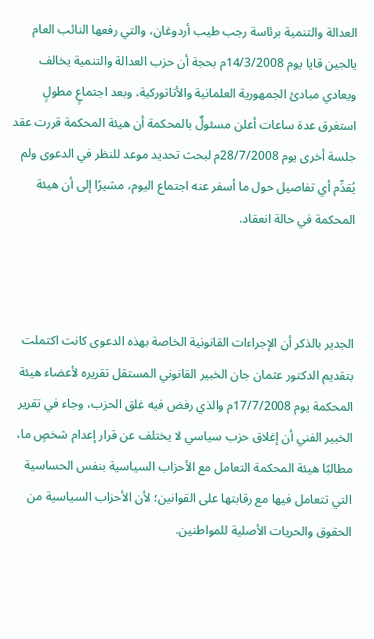العدالة والتنمية برئاسة رجب طيب أردوغان، والتي رفعها النائب العام يالجين قايا يوم 14/3/2008م بحجة أن حزب العدالة والتنمية يخالف ويعادي مبادئ الجمهورية العلمانية والأتاتوركية، وبعد اجتماعٍ مطولٍ استغرق عدة ساعات أعلن مسئولٌ بالمحكمة أن هيئة المحكمة قررت عقد جلسة أخرى يوم 28/7/2008م لبحث تحديد موعد للنظر في الدعوى ولم يُقدِّم أي تفاصيل حول ما أسفر عنه اجتماع اليوم، مشيرًا إلى أن هيئة المحكمة في حالة انعقاد.



الجدير بالذكر أن الإجراءات القانونية الخاصة بهذه الدعوى كانت اكتملت بتقديم الدكتور عثمان جان الخبير القانوني المستقل تقريره لأعضاء هيئة المحكمة يوم 17/7/2008م والذي رفض فيه غلق الحزب، وجاء في تقرير الخبير الفني أن إغلاق حزب سياسي لا يختلف عن قرار إعدام شخصٍ ما، مطالبًا هيئة المحكمة التعامل مع الأحزاب السياسية بنفس الحساسية التي تتعامل فيها مع رقابتها على القوانين؛ لأن الأحزاب السياسية من الحقوق والحريات الأصلية للمواطنين.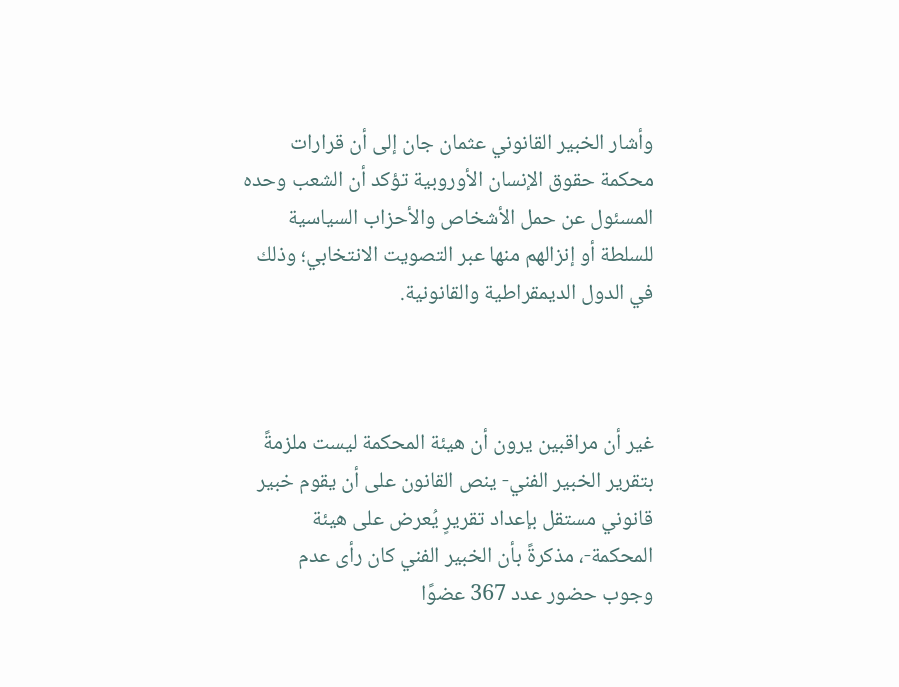وأشار الخبير القانوني عثمان جان إلى أن قرارات محكمة حقوق الإنسان الأوروبية تؤكد أن الشعب وحده المسئول عن حمل الأشخاص والأحزاب السياسية للسلطة أو إنزالهم منها عبر التصويت الانتخابي؛ وذلك في الدول الديمقراطية والقانونية.



غير أن مراقبين يرون أن هيئة المحكمة ليست ملزمةً بتقرير الخبير الفني- ينص القانون على أن يقوم خبير قانوني مستقل بإعداد تقريرٍ يُعرض على هيئة المحكمة-، مذكرةً بأن الخبير الفني كان رأى عدم وجوب حضور عدد 367 عضوًا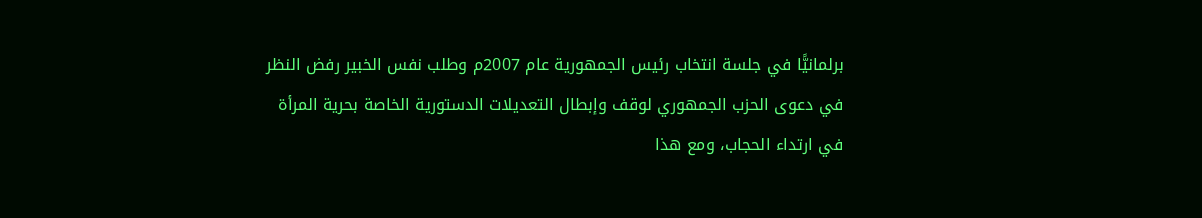برلمانيًّا في جلسة انتخاب رئيس الجمهورية عام 2007م وطلب نفس الخبير رفض النظر في دعوى الحزب الجمهوري لوقف وإبطال التعديلات الدستورية الخاصة بحرية المرأة في ارتداء الحجاب، ومع هذا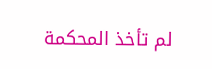لم تأخذ المحكمة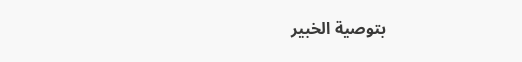بتوصية الخبير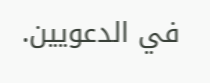في الدعويين.